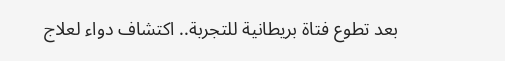بعد تطوع فتاة بريطانية للتجربة.. اكتشاف دواء لعلاج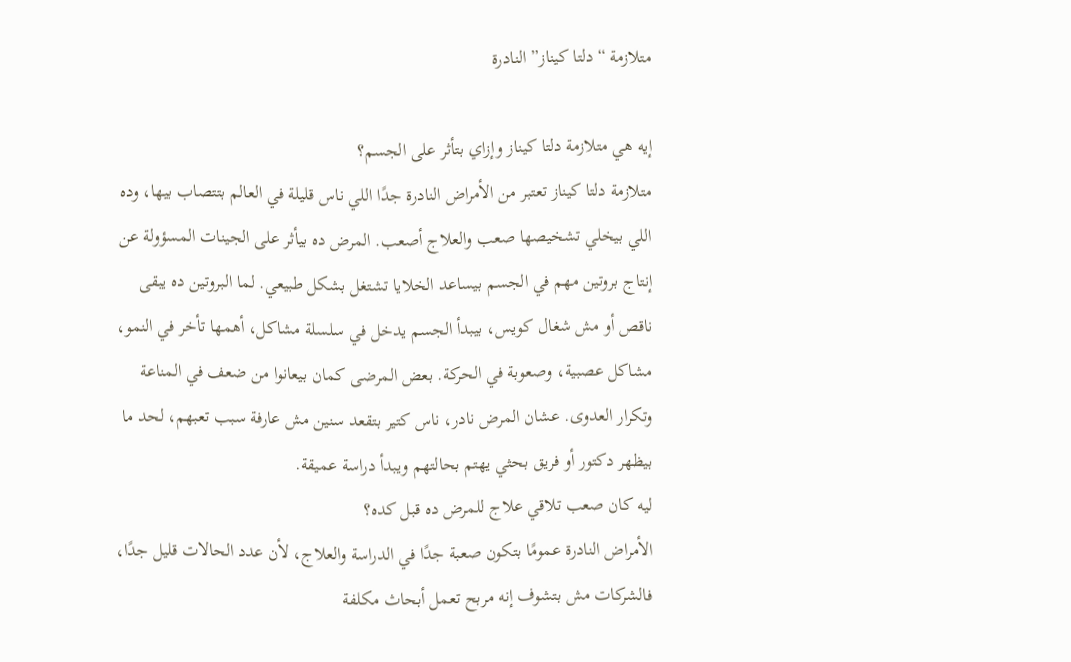متلازمة “دلتا كيناز” النادرة

إيه هي متلازمة دلتا كيناز وإزاي بتأثر على الجسم؟
متلازمة دلتا كيناز تعتبر من الأمراض النادرة جدًا اللي ناس قليلة في العالم بتتصاب بيها، وده اللي بيخلي تشخيصها صعب والعلاج أصعب. المرض ده بيأثر على الجينات المسؤولة عن إنتاج بروتين مهم في الجسم بيساعد الخلايا تشتغل بشكل طبيعي. لما البروتين ده يبقى ناقص أو مش شغال كويس، بيبدأ الجسم يدخل في سلسلة مشاكل، أهمها تأخر في النمو، مشاكل عصبية، وصعوبة في الحركة. بعض المرضى كمان بيعانوا من ضعف في المناعة وتكرار العدوى. عشان المرض نادر، ناس كتير بتقعد سنين مش عارفة سبب تعبهم، لحد ما بيظهر دكتور أو فريق بحثي يهتم بحالتهم ويبدأ دراسة عميقة.
ليه كان صعب تلاقي علاج للمرض ده قبل كده؟
الأمراض النادرة عمومًا بتكون صعبة جدًا في الدراسة والعلاج، لأن عدد الحالات قليل جدًا، فالشركات مش بتشوف إنه مربح تعمل أبحاث مكلفة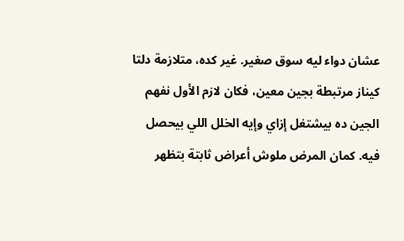عشان دواء ليه سوق صغير. غير كده، متلازمة دلتا كيناز مرتبطة بجين معين، فكان لازم الأول نفهم الجين ده بيشتغل إزاي وإيه الخلل اللي بيحصل فيه. كمان المرض ملوش أعراض ثابتة بتظهر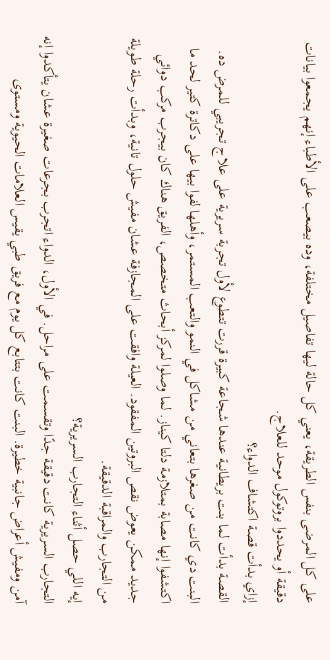على كل المرضى بنفس الطريقة، يعني كل حالة ليها تفاصيل مختلفة، وده بيصعب على الأطباء إنهم يجمعوا بيانات دقيقة أو يحددوا بروتوكول موحد للعلاج.
إزاي بدأت قصة اكتشاف الدواء؟
القصة بدأت لما بنت بريطانية عندها شجاعة كبيرة قررت تتطوع لأول تجربة سريرية على علاج تجريبي للمرض ده. البنت دي كانت من صغرها بتعاني من مشاكل في النمو والتعب المستمر، وأهلها لفوا بيها على دكاترة كتير لحد ما اكتشفوا إنها مصابة بمتلازمة دلتا كيناز. لما وصلوا لمركز أبحاث متخصص، الفريق هناك كان بيجرب مركب دوائي جديد ممكن يعوض نقص البروتين المفقود. العيلة وافقت على المجازفة عشان مفيش حلول تانية، وبدأت رحلة طويلة من التجارب والمراقبة الدقيقة.
إيه اللي حصل أثناء التجارب السريرية؟
التجارب السريرية كانت دقيقة جدًا وتقسمت على مراحل. في الأول، الدواء اتجرب بجرعات صغيرة عشان يتأكدوا إنه آمن ومفيش أعراض جانبية خطيرة. البنت كانت بتتابع كل يوم مع فريق طبي يقيس العلامات الحيوية ومستوى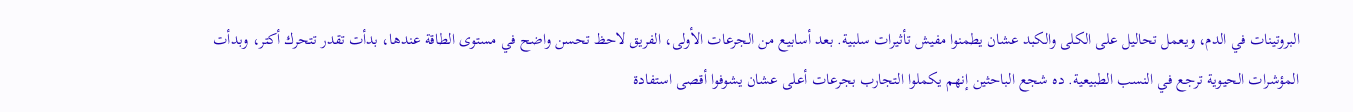البروتينات في الدم، ويعمل تحاليل على الكلى والكبد عشان يطمنوا مفيش تأثيرات سلبية. بعد أسابيع من الجرعات الأولى، الفريق لاحظ تحسن واضح في مستوى الطاقة عندها، بدأت تقدر تتحرك أكتر، وبدأت المؤشرات الحيوية ترجع في النسب الطبيعية. ده شجع الباحثين إنهم يكملوا التجارب بجرعات أعلى عشان يشوفوا أقصى استفادة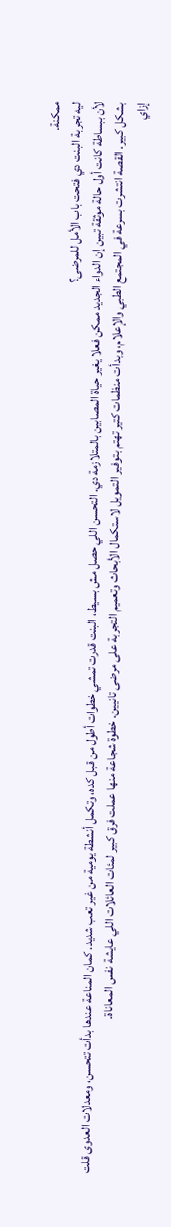ممكنة.
ليه تجربة البنت دي فتحت باب الأمل للمرضى؟
لأن ببساطة كانت أول حالة موثقة تبين إن الدواء الجديد ممكن فعلا يغير حياة المصابين بالمتلازمة دي. التحسن اللي حصل مش بسيط، البنت قدرت تمشي خطوات أطول من قبل كده، وتكمل أنشطة يومية من غير تعب شديد. كمان المناعة عندها بدأت تتحسن، ومعدلات العدوى قلت بشكل كبير. القصة انتشرت بسرعة في المجتمع الطبي والإعلام، وبدأت منظمات كتير تهتم بتوفير التمويل لاستكمال الأبحاث وتعميم التجربة على مرضى تانيين. خطوة شجاعة منها عملت فرق كبير لمئات العائلات اللي عايشة نفس المعاناة.
إزاي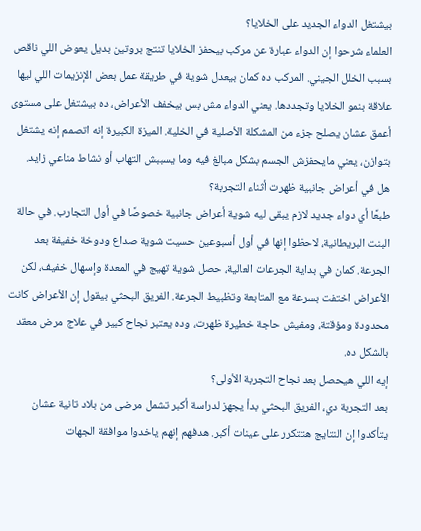بيشتغل الدواء الجديد على الخلايا؟
العلماء شرحوا إن الدواء عبارة عن مركب بيحفز الخلايا تنتج بروتين بديل يعوض اللي ناقص بسبب الخلل الجيني. المركب ده كمان بيعدل شوية في طريقة عمل بعض الإنزيمات اللي ليها علاقة بنمو الخلايا وتجددها. يعني الدواء مش بس بيخفف الأعراض، ده بيشتغل على مستوى أعمق عشان يصلح جزء من المشكلة الأصلية في الخلية. الميزة الكبيرة إنه اتصمم إنه يشتغل بتوازن، يعني مايحفزش الجسم بشكل مبالغ فيه وما يسببش التهاب أو نشاط مناعي زايد.
هل في أعراض جانبية ظهرت أثناء التجربة؟
طبعًا أي دواء جديد لازم يبقى ليه شوية أعراض جانبية خصوصًا في أول التجارب. في حالة البنت البريطانية، لاحظوا إنها في أول أسبوعين حسيت شوية صداع ودوخة خفيفة بعد الجرعة. كمان في بداية الجرعات العالية، حصل شوية تهيج في المعدة وإسهال خفيف، لكن الأعراض اختفت بسرعة مع المتابعة وتظبيط الجرعة. الفريق البحثي بيقول إن الأعراض كانت محدودة ومؤقتة، ومفيش حاجة خطيرة ظهرت، وده يعتبر نجاح كبير في علاج مرض معقد بالشكل ده.
إيه اللي هيحصل بعد نجاح التجربة الأولى؟
بعد التجربة دي، الفريق البحثي بدأ يجهز لدراسة أكبر تشمل مرضى من بلاد تانية عشان يتأكدوا إن النتايج هتتكرر على عينات أكبر. هدفهم إنهم ياخدوا موافقة الجهات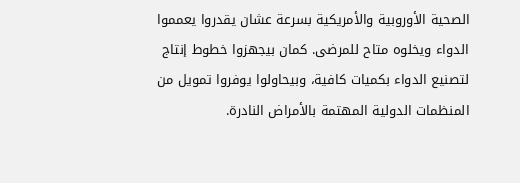الصحية الأوروبية والأمريكية بسرعة عشان يقدروا يعمموا الدواء ويخلوه متاح للمرضى. كمان بيجهزوا خطوط إنتاج لتصنيع الدواء بكميات كافية، وبيحاولوا يوفروا تمويل من المنظمات الدولية المهتمة بالأمراض النادرة.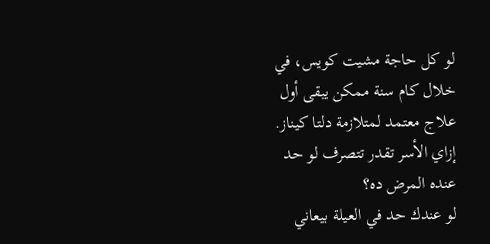لو كل حاجة مشيت كويس، في خلال كام سنة ممكن يبقى أول علاج معتمد لمتلازمة دلتا كيناز.
إزاي الأسر تقدر تتصرف لو حد عنده المرض ده؟
لو عندك حد في العيلة بيعاني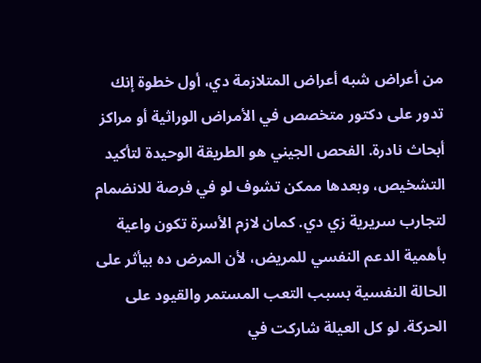من أعراض شبه أعراض المتلازمة دي، أول خطوة إنك تدور على دكتور متخصص في الأمراض الوراثية أو مراكز أبحاث نادرة. الفحص الجيني هو الطريقة الوحيدة لتأكيد التشخيص، وبعدها ممكن تشوف لو في فرصة للانضمام لتجارب سريرية زي دي. كمان لازم الأسرة تكون واعية بأهمية الدعم النفسي للمريض، لأن المرض ده بيأثر على الحالة النفسية بسبب التعب المستمر والقيود على الحركة. لو كل العيلة شاركت في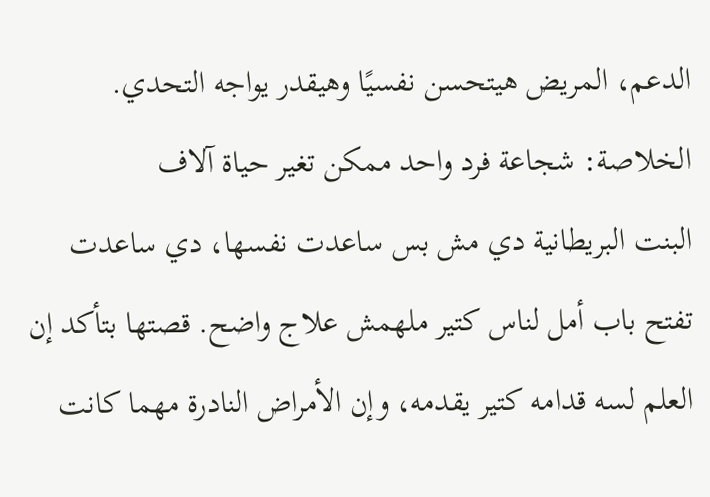الدعم، المريض هيتحسن نفسيًا وهيقدر يواجه التحدي.
الخلاصة: شجاعة فرد واحد ممكن تغير حياة آلاف
البنت البريطانية دي مش بس ساعدت نفسها، دي ساعدت تفتح باب أمل لناس كتير ملهمش علاج واضح. قصتها بتأكد إن العلم لسه قدامه كتير يقدمه، وإن الأمراض النادرة مهما كانت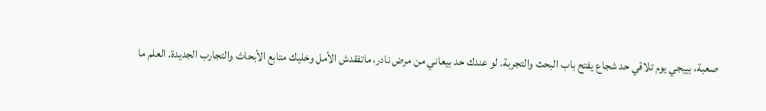صعبة، بييجي يوم تلاقي حد شجاع يفتح باب البحث والتجربة. لو عندك حد بيعاني من مرض نادر، ماتفقدش الأمل وخليك متابع الأبحاث والتجارب الجديدة. العلم ما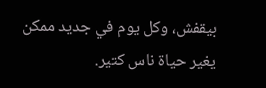بيقفش، وكل يوم في جديد ممكن يغير حياة ناس كتير.